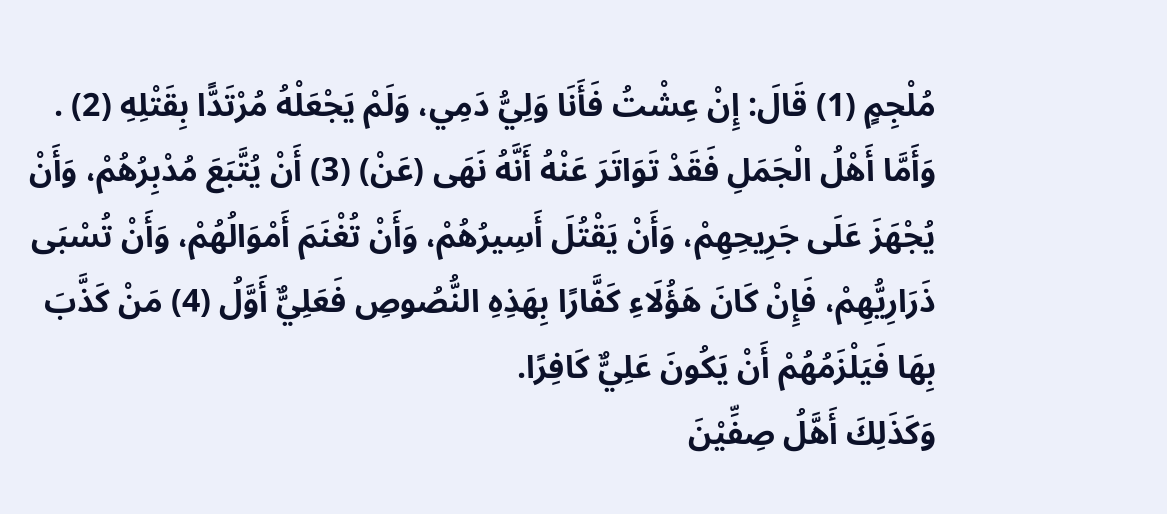مُلْجِمٍ (1) قَالَ: إِنْ عِشْتُ فَأَنَا وَلِيُّ دَمِي، وَلَمْ يَجْعَلْهُ مُرْتَدًّا بِقَتْلِهِ (2) .
وَأَمَّا أَهْلُ الْجَمَلِ فَقَدْ تَوَاتَرَ عَنْهُ أَنَّهُ نَهَى (عَنْ) (3) أَنْ يُتَّبَعَ مُدْبِرُهُمْ، وَأَنْ يُجْهَزَ عَلَى جَرِيحِهِمْ، وَأَنْ يَقْتُلَ أَسِيرُهُمْ، وَأَنْ تُغْنَمَ أَمْوَالُهُمْ، وَأَنْ تُسْبَى ذَرَارِيُّهِمْ، فَإِنْ كَانَ هَؤُلَاءِ كَفَّارًا بِهَذِهِ النُّصُوصِ فَعَلِيٌّ أَوَّلُ (4) مَنْ كَذَّبَ بِهَا فَيَلْزَمُهُمْ أَنْ يَكُونَ عَلِيٌّ كَافِرًا.
وَكَذَلِكَ أَهَّلُ صِفِّيْنَ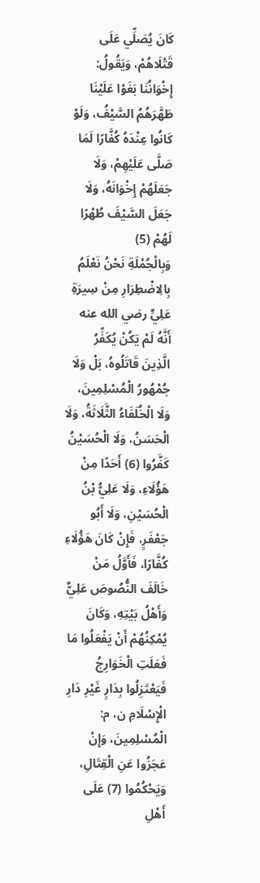كَانَ يُصَلِّي عَلَى قَتْلَاهُمْ، وَيَقُولُ: إِخْوَانُنَا بَغَوْا عَلَيْنَا طَهَّرَهُمُ السَّيْفُ، وَلَوْ كَانُوا عِنْدَهُ كُفَّارًا لَمَا صَلَّى عَلَيْهِمْ، وَلَا جَعَلَهُمْ إِخْوَانَهُ، وَلَا جَعَلَ السَّيْفَ طُهْرًا لَهُمْ (5)
وَبِالْجُمْلَةِ نَحْنُ نَعْلَمُ بِالِاضْطِرَارِ مِنْ سِيرَةِ عَلِيٍّ رضي الله عنه أَنَّهُ لَمْ يَكُنْ يُكَفِّرُ الَّذِينَ قَاتَلُوهُ، بَلْ وَلَا جُمْهُورُ الْمُسْلِمِينَ، وَلَا الْخُلَفَاءُ الثَّلَاثَةُ، وَلَا الْحَسَنُ، وَلَا الْحُسَيْنُ كَفَّرُوا (6) أَحَدًا مِنْ هَؤُلَاءِ، وَلَا عَلِيُّ بْنُ الْحُسَيْنِ، وَلَا أَبُو جَعْفَرٍ، فَإِنْ كَانَ هَؤُلَاءِ كُفَّارًا، فَأَوَّلُ مَنْ خَالَفَ النُّصُوصَ عَلِيٌّ وَأَهْلُ بَيْتِهِ، وَكَانَ يُمْكِنُهُمْ أَنْ يَفْعَلُوا مَا فَعَلَتِ الْخَوَارِجُ فَيَعْتَزِلُوا بِدَارٍ غَيْرِ دَارِ الْإِسْلَامِ ن، م: الْمُسْلِمِينَ، وَإِنْ عَجَزُوا عَنِ الْقِتَالِ، وَيَحْكُمُوا (7) عَلَى أَهْلِ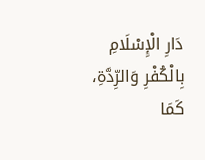دَارِ الْإِسْلَامِ بِالْكُفْرِ وَالرِّدَّةِ، كَمَا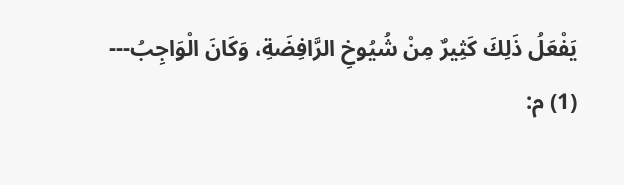يَفْعَلُ ذَلِكَ كَثِيرٌ مِنْ شُيُوخِ الرَّافِضَةِ، وَكَانَ الْوَاجِبُ---
(1) م: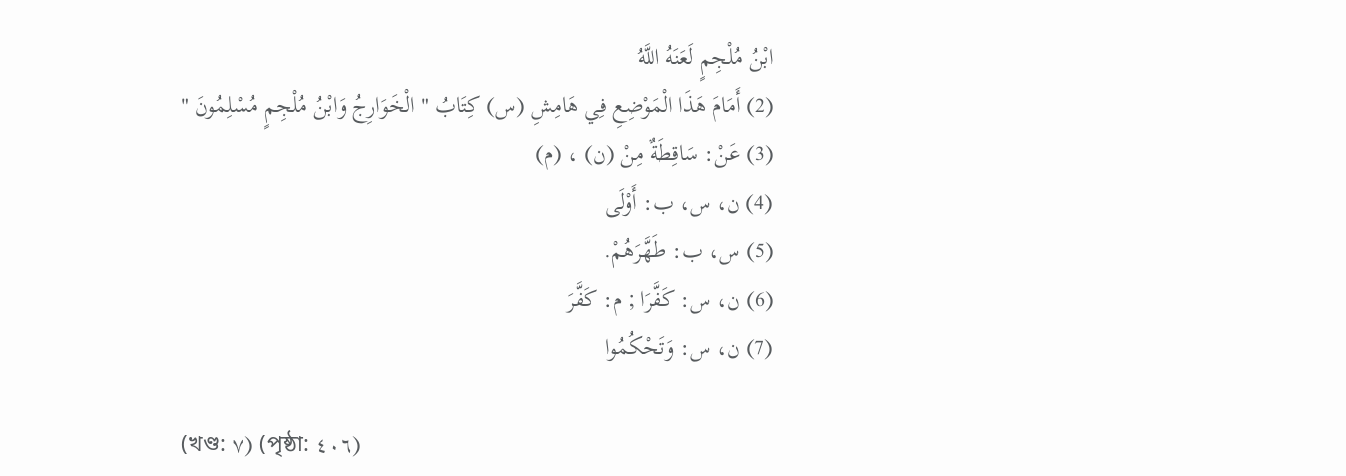ابْنُ مُلْجِمٍ لَعَنَهُ اللَّهُ
(2) أَمَامَ هَذَا الْمَوْضِعِ فِي هَامِشِ (س) كِتَابُ " الْخَوَارِجُ وَابْنُ مُلْجِمٍ مُسْلِمُونَ "
(3) عَنْ: سَاقِطَةٌ مِنْ (ن) ، (م)
(4) ن، س، ب: أَوْلَى
(5) س، ب: طَهَّرَهُمْ.
(6) ن، س: كَفَّرَا ; م: كَفَّرَ
(7) ن، س: وَتَحْكُمُوا

(খণ্ড: ٧) (পৃষ্ঠা: ٤٠٦)